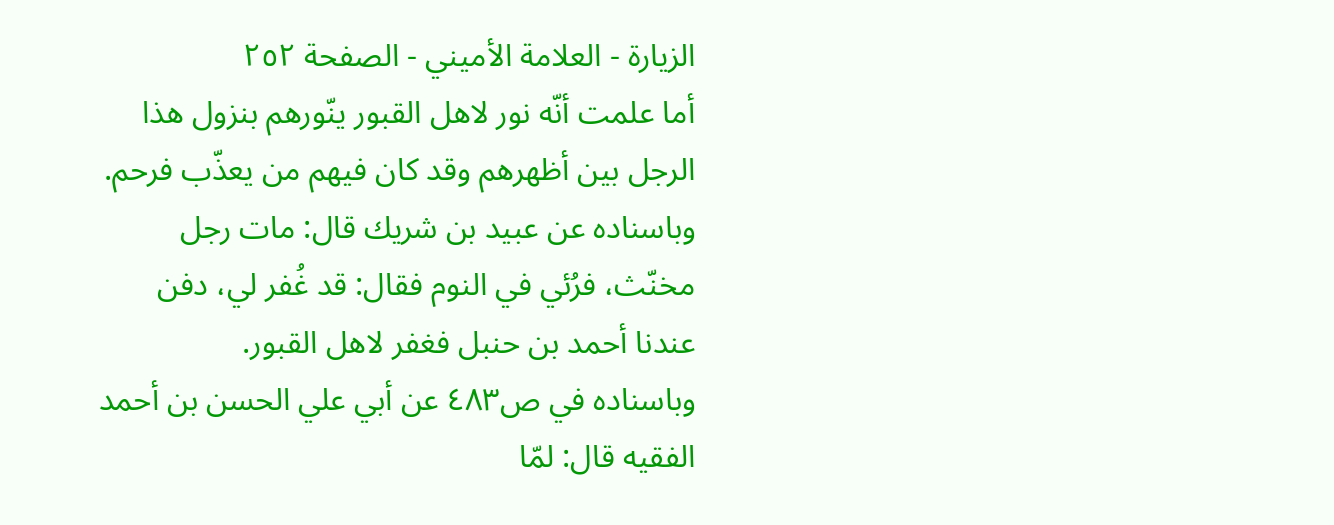الزيارة - العلامة الأميني - الصفحة ٢٥٢
أما علمت أنّه نور لاهل القبور ينّورهم بنزول هذا الرجل بين أظهرهم وقد كان فيهم من يعذّب فرحم.
وباسناده عن عبيد بن شريك قال: مات رجل مخنّث، فرُئي في النوم فقال: قد غُفر لي، دفن عندنا أحمد بن حنبل فغفر لاهل القبور.
وباسناده في ص٤٨٣ عن أبي علي الحسن بن أحمد الفقيه قال: لمّا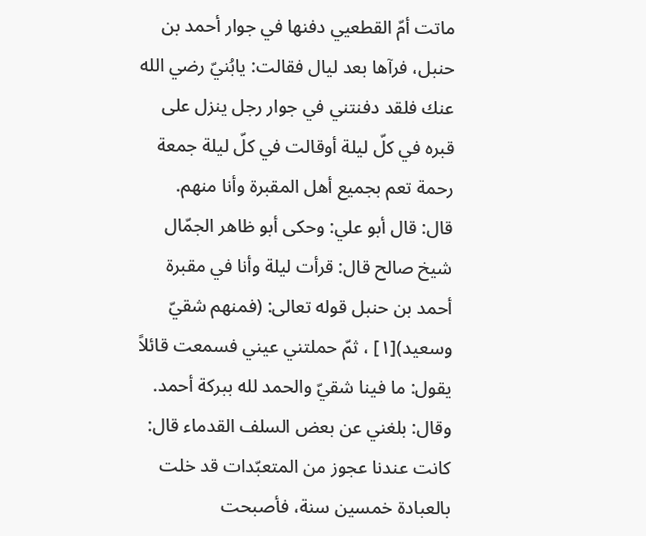ماتت أمّ القطعيي دفنها في جوار أحمد بن حنبل، فرآها بعد ليال فقالت: يابُنيّ رضي الله عنك فلقد دفنتني في جوار رجل ينزل على قبره في كلّ ليلة أوقالت في كلّ ليلة جمعة رحمة تعم بجميع أهل المقبرة وأنا منهم.
قال: قال أبو علي: وحكى أبو ظاهر الجمّال شيخ صالح قال: قرأت ليلة وأنا في مقبرة أحمد بن حنبل قوله تعالى: (فمنهم شقيّ وسعيد)[١] ، ثمّ حملتني عيني فسمعت قائلاً يقول: ما فينا شقيّ والحمد لله ببركة أحمد.
وقال: بلغني عن بعض السلف القدماء قال: كانت عندنا عجوز من المتعبّدات قد خلت بالعبادة خمسين سنة، فأصبحت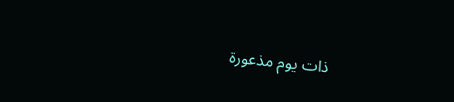ذات يوم مذعورة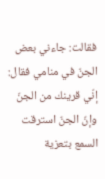فقالت: جاءني بعض الجنّ في منامي فقال: إنّي قرينك من الجنّ وإنّ الجنّ استرقت السمع بتعزية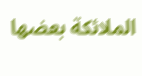الملائكة بعضها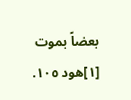بعضاً بموت
[١]هود ١٠٥.